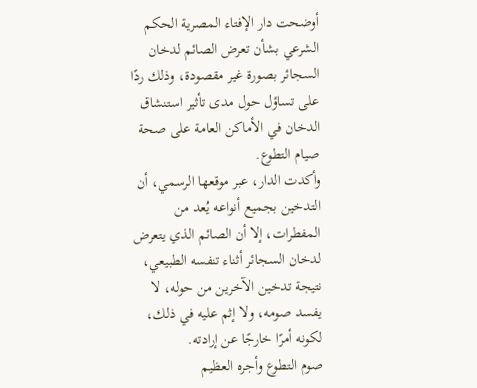أوضحت دار الإفتاء المصرية الحكم الشرعي بشأن تعرض الصائم لدخان السجائر بصورة غير مقصودة، وذلك ردًا على تساؤل حول مدى تأثير استنشاق الدخان في الأماكن العامة على صحة صيام التطوع.
وأكدت الدار، عبر موقعها الرسمي، أن التدخين بجميع أنواعه يُعد من المفطرات، إلا أن الصائم الذي يتعرض لدخان السجائر أثناء تنفسه الطبيعي، نتيجة تدخين الآخرين من حوله، لا يفسد صومه، ولا إثم عليه في ذلك، لكونه أمرًا خارجًا عن إرادته.
صوم التطوع وأجره العظيم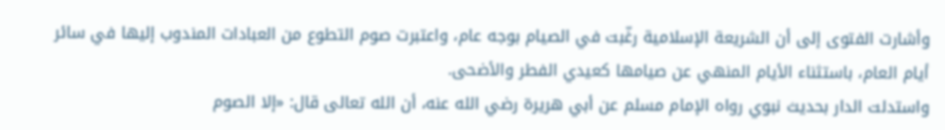وأشارت الفتوى إلى أن الشريعة الإسلامية رغّبت في الصيام بوجه عام، واعتبرت صوم التطوع من العبادات المندوب إليها في سائر أيام العام، باستثناء الأيام المنهي عن صيامها كعيدي الفطر والأضحى.
واستدلت الدار بحديث نبوي رواه الإمام مسلم عن أبي هريرة رضي الله عنه، أن الله تعالى قال: «إلا الصوم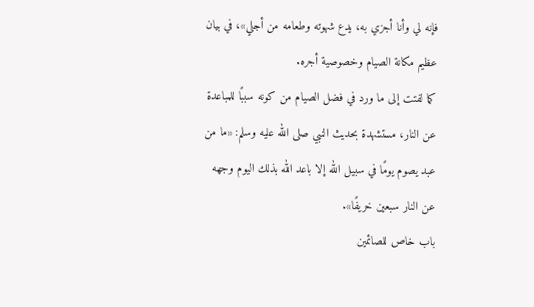فإنه لي وأنا أجزي به، يدع شهوته وطعامه من أجلي»، في بيان عظيم مكانة الصيام وخصوصية أجره.
كما لفتت إلى ما ورد في فضل الصيام من كونه سببًا للمباعدة عن النار، مستشهدة بحديث النبي صلى الله عليه وسلم: «ما من عبد يصوم يومًا في سبيل الله إلا باعد الله بذلك اليوم وجهه عن النار سبعين خريفًا».
باب خاص للصائمين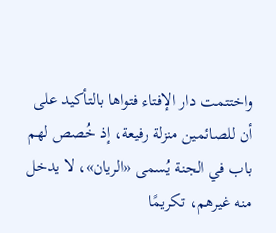واختتمت دار الإفتاء فتواها بالتأكيد على أن للصائمين منزلة رفيعة، إذ خُصص لهم باب في الجنة يُسمى «الريان»، لا يدخل منه غيرهم، تكريمًا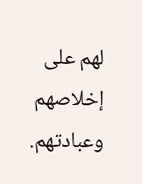لهم على إخلاصهم وعبادتهم.